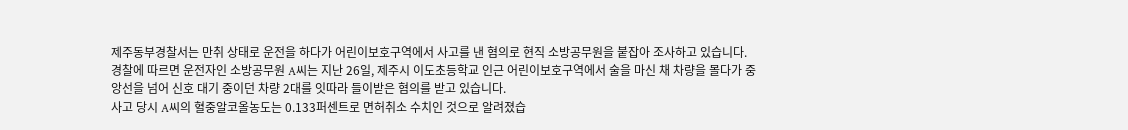제주동부경찰서는 만취 상태로 운전을 하다가 어린이보호구역에서 사고를 낸 혐의로 현직 소방공무원을 붙잡아 조사하고 있습니다.
경찰에 따르면 운전자인 소방공무원 A씨는 지난 26일, 제주시 이도초등학교 인근 어린이보호구역에서 술을 마신 채 차량을 몰다가 중앙선을 넘어 신호 대기 중이던 차량 2대를 잇따라 들이받은 혐의를 받고 있습니다.
사고 당시 A씨의 혈중알코올농도는 0.133퍼센트로 면허취소 수치인 것으로 알려졌습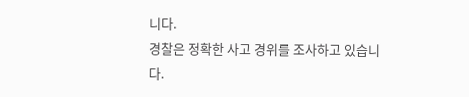니다.
경찰은 정확한 사고 경위를 조사하고 있습니다.